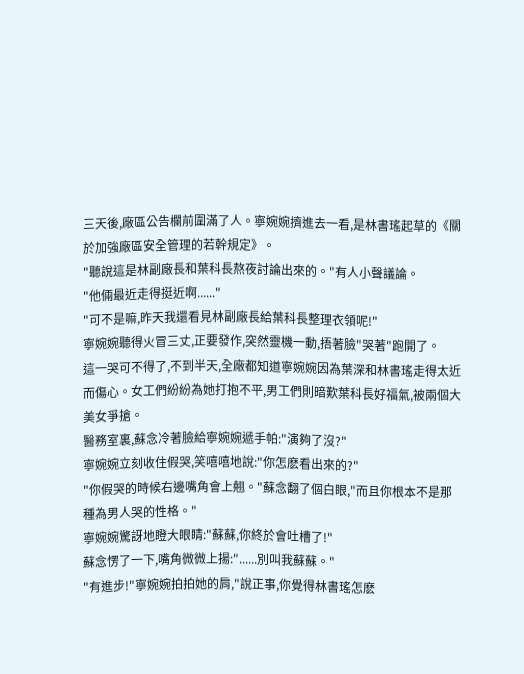三天後,廠區公告欄前圍滿了人。寧婉婉擠進去一看,是林書瑤起草的《關於加強廠區安全管理的若幹規定》。
"聽說這是林副廠長和葉科長熬夜討論出來的。"有人小聲議論。
"他倆最近走得挺近啊......"
"可不是嘛,昨天我還看見林副廠長給葉科長整理衣領呢!"
寧婉婉聽得火冒三丈,正要發作,突然靈機一動,捂著臉"哭著"跑開了。
這一哭可不得了,不到半天,全廠都知道寧婉婉因為葉深和林書瑤走得太近而傷心。女工們紛紛為她打抱不平,男工們則暗歎葉科長好福氣,被兩個大美女爭搶。
醫務室裏,蘇念冷著臉給寧婉婉遞手帕:"演夠了沒?"
寧婉婉立刻收住假哭,笑嘻嘻地說:"你怎麽看出來的?"
"你假哭的時候右邊嘴角會上翹。"蘇念翻了個白眼,"而且你根本不是那種為男人哭的性格。"
寧婉婉驚訝地瞪大眼睛:"蘇蘇,你終於會吐槽了!"
蘇念愣了一下,嘴角微微上揚:"......別叫我蘇蘇。"
"有進步!"寧婉婉拍拍她的肩,"說正事,你覺得林書瑤怎麽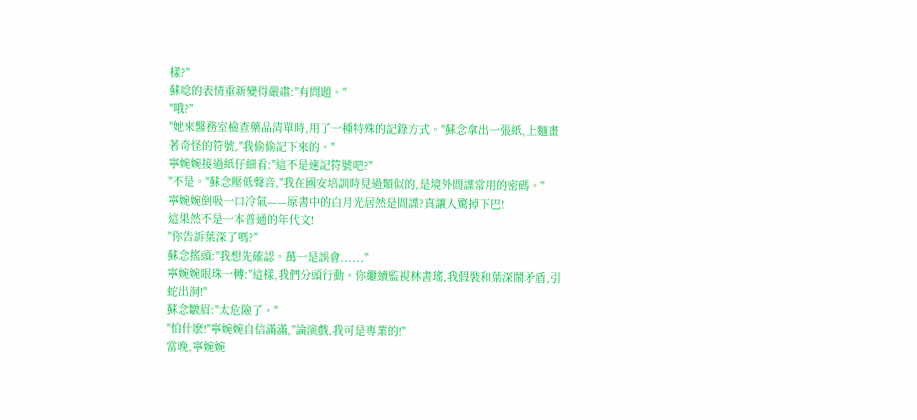樣?"
蘇唸的表情重新變得嚴肅:"有問題。"
"哦?"
"她來醫務室檢查藥品清單時,用了一種特殊的記錄方式。"蘇念拿出一張紙,上麵畫著奇怪的符號,"我偷偷記下來的。"
寧婉婉接過紙仔細看:"這不是速記符號吧?"
"不是。"蘇念壓低聲音,"我在國安培訓時見過類似的,是境外間諜常用的密碼。"
寧婉婉倒吸一口冷氣——原書中的白月光居然是間諜?真讓人驚掉下巴!
這果然不是一本普通的年代文!
"你告訴葉深了嗎?"
蘇念搖頭:"我想先確認。萬一是誤會......"
寧婉婉眼珠一轉:"這樣,我們分頭行動。你繼續監視林書瑤,我假裝和葉深鬧矛盾,引蛇出洞!"
蘇念皺眉:"太危險了。"
"怕什麽!"寧婉婉自信滿滿,"論演戲,我可是專業的!"
當晚,寧婉婉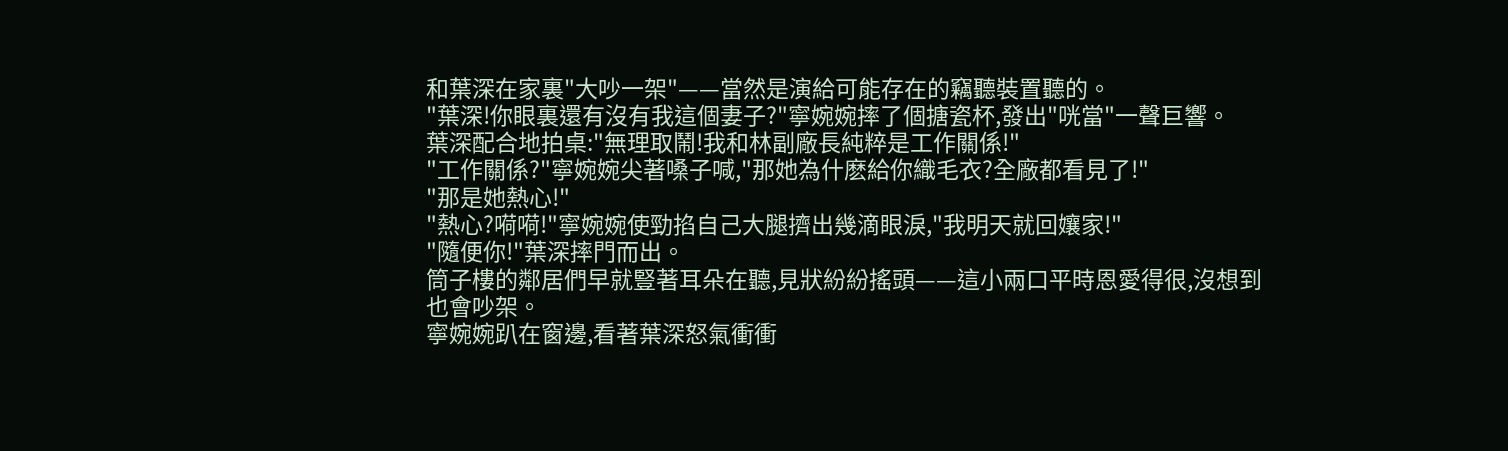和葉深在家裏"大吵一架"——當然是演給可能存在的竊聽裝置聽的。
"葉深!你眼裏還有沒有我這個妻子?"寧婉婉摔了個搪瓷杯,發出"咣當"一聲巨響。
葉深配合地拍桌:"無理取鬧!我和林副廠長純粹是工作關係!"
"工作關係?"寧婉婉尖著嗓子喊,"那她為什麽給你織毛衣?全廠都看見了!"
"那是她熱心!"
"熱心?嗬嗬!"寧婉婉使勁掐自己大腿擠出幾滴眼淚,"我明天就回孃家!"
"隨便你!"葉深摔門而出。
筒子樓的鄰居們早就豎著耳朵在聽,見狀紛紛搖頭——這小兩口平時恩愛得很,沒想到也會吵架。
寧婉婉趴在窗邊,看著葉深怒氣衝衝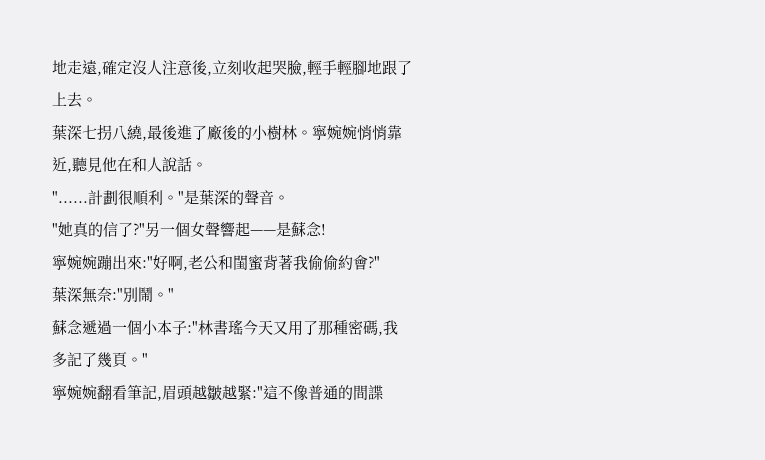地走遠,確定沒人注意後,立刻收起哭臉,輕手輕腳地跟了上去。
葉深七拐八繞,最後進了廠後的小樹林。寧婉婉悄悄靠近,聽見他在和人說話。
"......計劃很順利。"是葉深的聲音。
"她真的信了?"另一個女聲響起——是蘇念!
寧婉婉蹦出來:"好啊,老公和閨蜜背著我偷偷約會?"
葉深無奈:"別鬧。"
蘇念遞過一個小本子:"林書瑤今天又用了那種密碼,我多記了幾頁。"
寧婉婉翻看筆記,眉頭越皺越緊:"這不像普通的間諜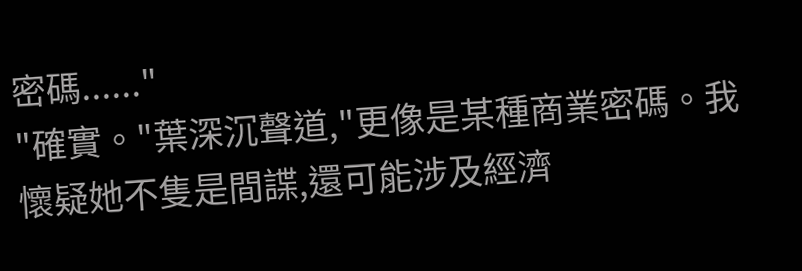密碼......"
"確實。"葉深沉聲道,"更像是某種商業密碼。我懷疑她不隻是間諜,還可能涉及經濟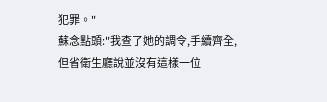犯罪。"
蘇念點頭:"我查了她的調令,手續齊全,但省衛生廳說並沒有這樣一位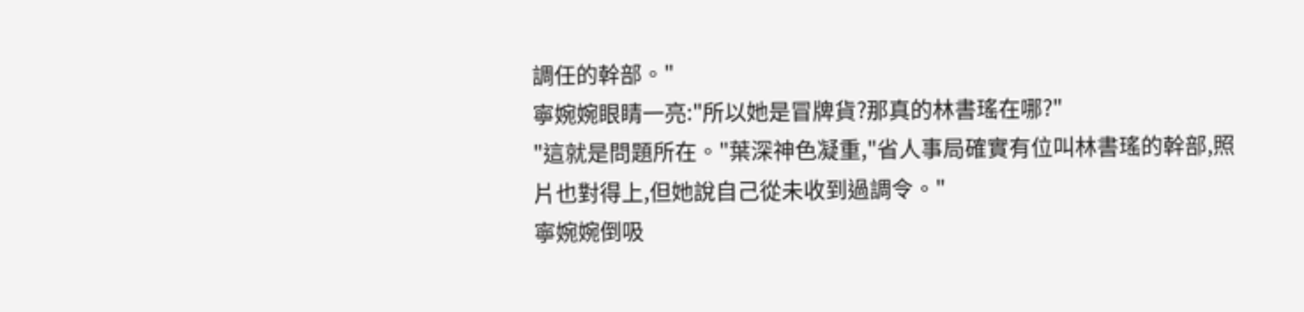調任的幹部。"
寧婉婉眼睛一亮:"所以她是冒牌貨?那真的林書瑤在哪?"
"這就是問題所在。"葉深神色凝重,"省人事局確實有位叫林書瑤的幹部,照片也對得上,但她說自己從未收到過調令。"
寧婉婉倒吸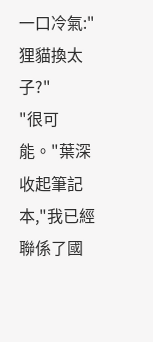一口冷氣:"狸貓換太子?"
"很可能。"葉深收起筆記本,"我已經聯係了國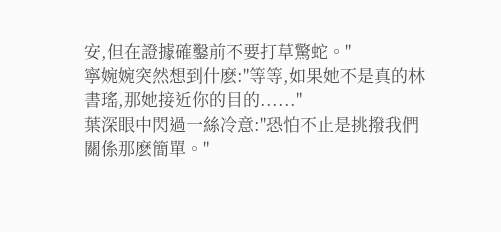安,但在證據確鑿前不要打草驚蛇。"
寧婉婉突然想到什麽:"等等,如果她不是真的林書瑤,那她接近你的目的......"
葉深眼中閃過一絲冷意:"恐怕不止是挑撥我們關係那麽簡單。"